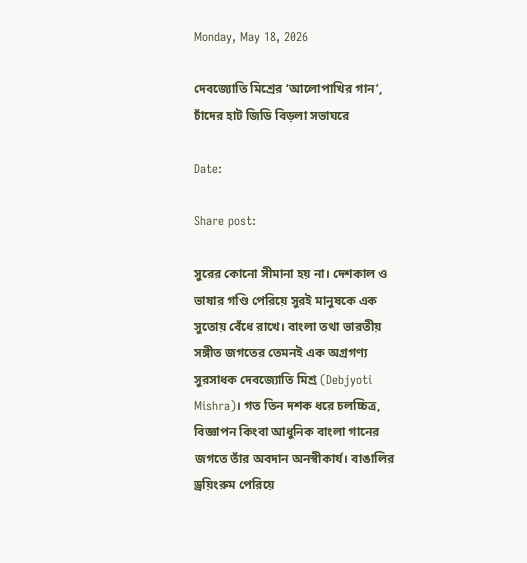Monday, May 18, 2026

দেবজ্যোতি মিশ্রের ‘আলোপাখির গান’, চাঁদের হাট জিডি বিড়লা সভাঘরে

Date:

Share post:

সুরের কোনো সীমানা হয় না। দেশকাল ও ভাষার গণ্ডি পেরিয়ে সুরই মানুষকে এক সুতোয় বেঁধে রাখে। বাংলা তথা ভারতীয় সঙ্গীত জগতের তেমনই এক অগ্রগণ্য সুরসাধক দেবজ্যোতি মিশ্র (Debjyoti Mishra)। গত তিন দশক ধরে চলচ্চিত্র, বিজ্ঞাপন কিংবা আধুনিক বাংলা গানের জগতে তাঁর অবদান অনস্বীকার্য। বাঙালির ড্রয়িংরুম পেরিয়ে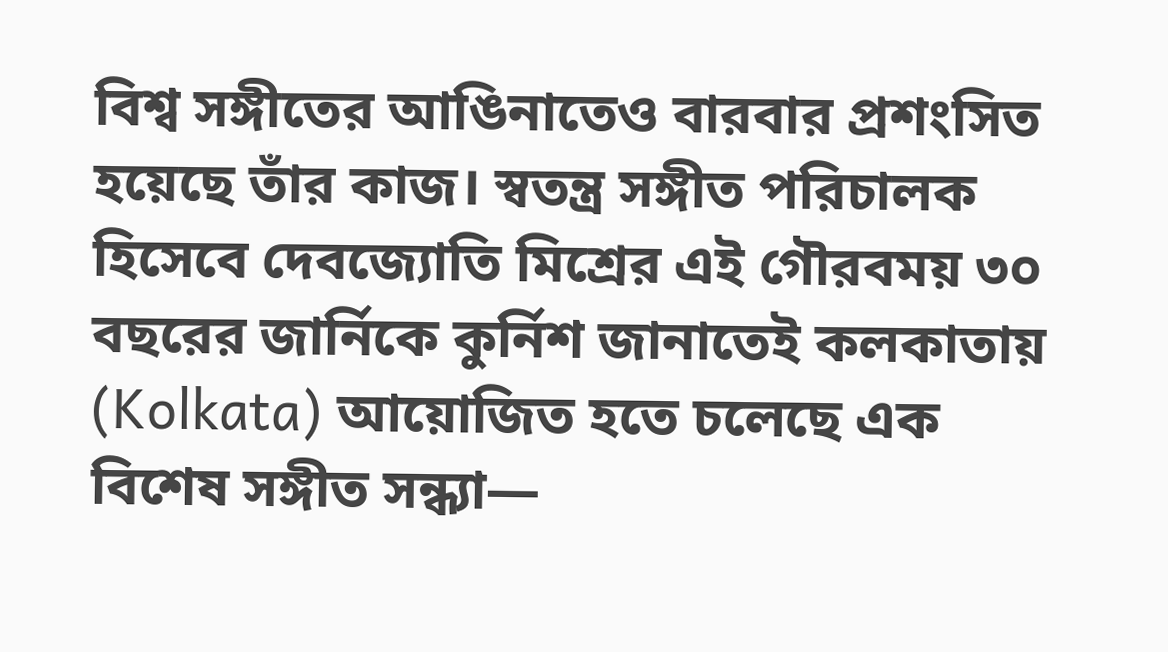বিশ্ব সঙ্গীতের আঙিনাতেও বারবার প্রশংসিত হয়েছে তাঁর কাজ। স্বতন্ত্র সঙ্গীত পরিচালক হিসেবে দেবজ্যোতি মিশ্রের এই গৌরবময় ৩০ বছরের জার্নিকে কুর্নিশ জানাতেই কলকাতায় (Kolkata) আয়োজিত হতে চলেছে এক বিশেষ সঙ্গীত সন্ধ্যা—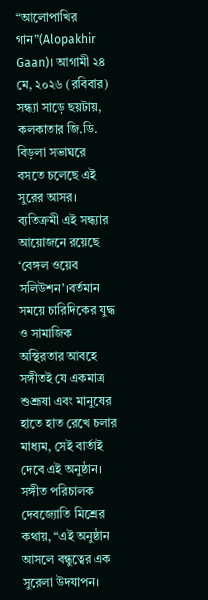“আলোপাখির গান”(Alopakhir Gaan)। আগামী ২৪ মে, ২০২৬ (রবিবার) সন্ধ্যা সাড়ে ছয়টায়, কলকাতার জি.ডি. বিড়লা সভাঘরে বসতে চলেছে এই সুরের আসর। ব্যতিক্রমী এই সন্ধ্যার আয়োজনে রয়েছে ‘বেঙ্গল ওয়েব সলিউশন’।বর্তমান সময়ে চারিদিকের যুদ্ধ ও সামাজিক অস্থিরতার আবহে সঙ্গীতই যে একমাত্র শুশ্রূষা এবং মানুষের হাতে হাত রেখে চলার মাধ্যম, সেই বার্তাই দেবে এই অনুষ্ঠান। সঙ্গীত পরিচালক দেবজ্যোতি মিশ্রের কথায়, “এই অনুষ্ঠান আসলে বন্ধুত্বের এক সুরেলা উদযাপন।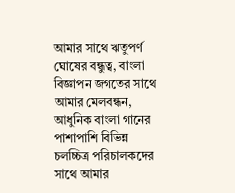আমার সাথে ঋতুপর্ণ ঘোষের বন্ধুত্ব, বাংলা বিজ্ঞাপন জগতের সাথে আমার মেলবন্ধন, আধুনিক বাংলা গানের পাশাপাশি বিভিন্ন চলচ্চিত্র পরিচালকদের সাথে আমার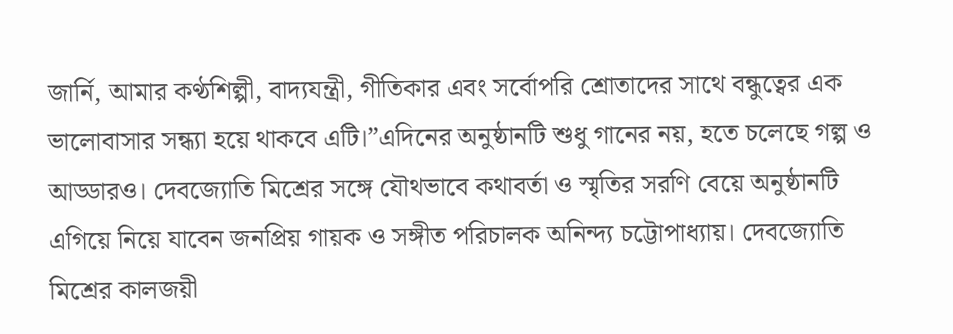জার্নি, আমার কণ্ঠশিল্পী, বাদ্যযন্ত্রী, গীতিকার এবং সর্বোপরি শ্রোতাদের সাথে বন্ধুত্বের এক ভালোবাসার সন্ধ্যা হয়ে থাকবে এটি।”এদিনের অনুষ্ঠানটি শুধু গানের নয়, হতে চলেছে গল্প ও আড্ডারও। দেবজ্যোতি মিশ্রের সঙ্গে যৌথভাবে কথাবর্তা ও স্মৃতির সরণি বেয়ে অনুষ্ঠানটি এগিয়ে নিয়ে যাবেন জনপ্রিয় গায়ক ও সঙ্গীত পরিচালক অনিন্দ্য চট্টোপাধ্যায়। দেবজ্যোতি মিশ্রের কালজয়ী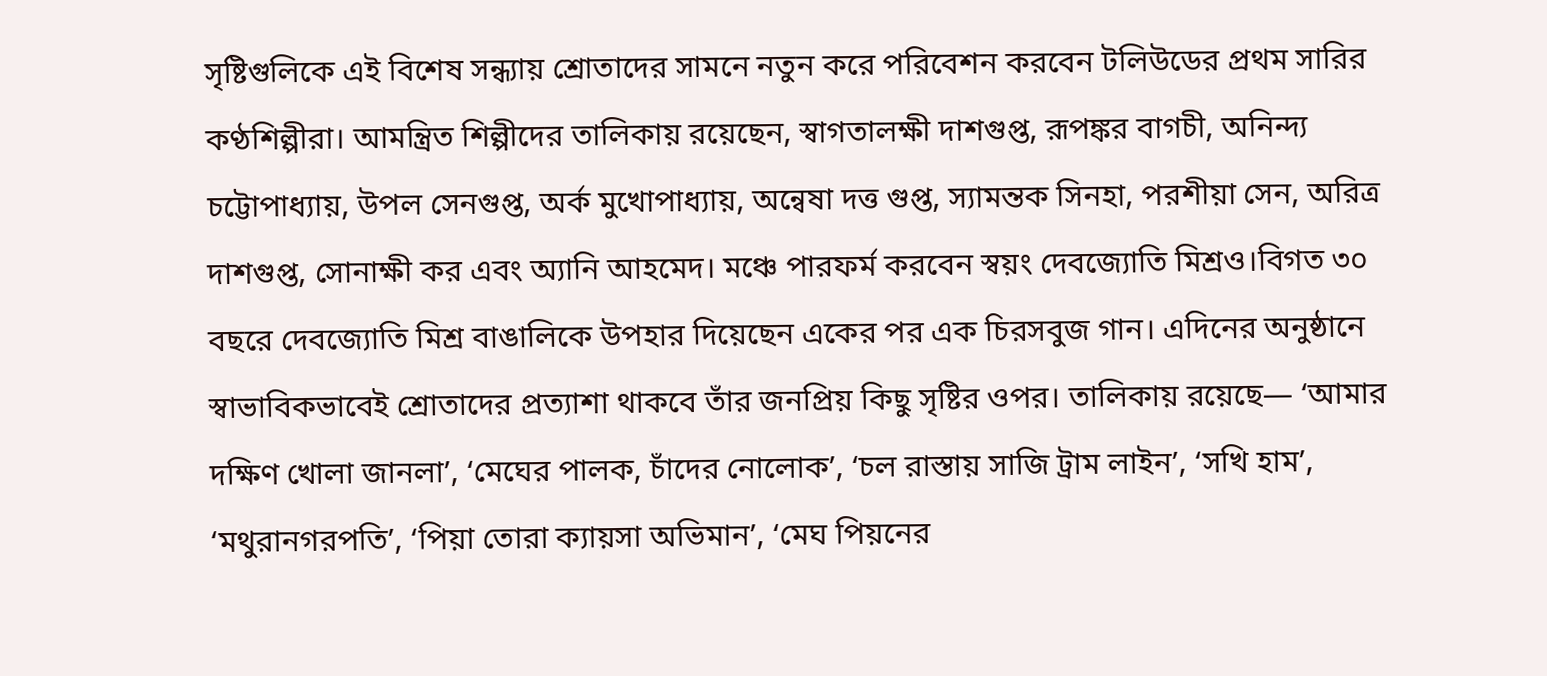সৃষ্টিগুলিকে এই বিশেষ সন্ধ্যায় শ্রোতাদের সামনে নতুন করে পরিবেশন করবেন টলিউডের প্রথম সারির কণ্ঠশিল্পীরা। আমন্ত্রিত শিল্পীদের তালিকায় রয়েছেন, স্বাগতালক্ষী দাশগুপ্ত, রূপঙ্কর বাগচী, অনিন্দ্য চট্টোপাধ্যায়, উপল সেনগুপ্ত, অর্ক মুখোপাধ্যায়, অন্বেষা দত্ত গুপ্ত, স্যামন্তক সিনহা, পরশীয়া সেন, অরিত্র দাশগুপ্ত, সোনাক্ষী কর এবং অ্যানি আহমেদ। মঞ্চে পারফর্ম করবেন স্বয়ং দেবজ্যোতি মিশ্রও।বিগত ৩০ বছরে দেবজ্যোতি মিশ্র বাঙালিকে উপহার দিয়েছেন একের পর এক চিরসবুজ গান। এদিনের অনুষ্ঠানে স্বাভাবিকভাবেই শ্রোতাদের প্রত্যাশা থাকবে তাঁর জনপ্রিয় কিছু সৃষ্টির ওপর। তালিকায় রয়েছে— ‘আমার দক্ষিণ খোলা জানলা’, ‘মেঘের পালক, চাঁদের নোলোক’, ‘চল রাস্তায় সাজি ট্রাম লাইন’, ‘সখি হাম’, ‘মথুরানগরপতি’, ‘পিয়া তোরা ক্যায়সা অভিমান’, ‘মেঘ পিয়নের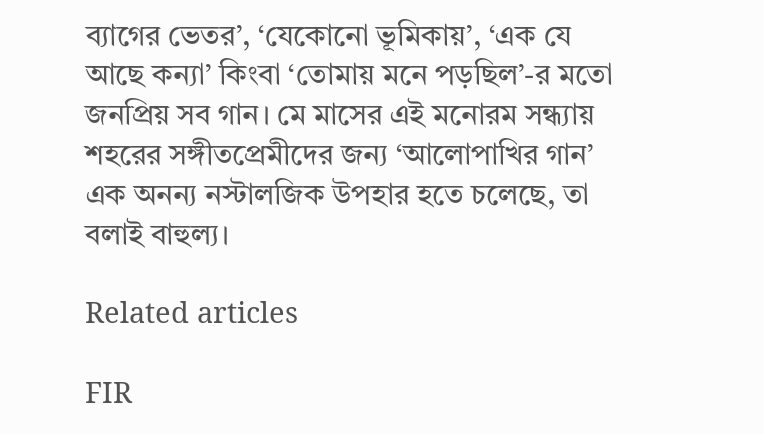ব্যাগের ভেতর’, ‘যেকোনো ভূমিকায়’, ‘এক যে আছে কন্যা’ কিংবা ‘তোমায় মনে পড়ছিল’-র মতো জনপ্রিয় সব গান। মে মাসের এই মনোরম সন্ধ্যায় শহরের সঙ্গীতপ্রেমীদের জন্য ‘আলোপাখির গান’ এক অনন্য নস্টালজিক উপহার হতে চলেছে, তা বলাই বাহুল্য।

Related articles

FIR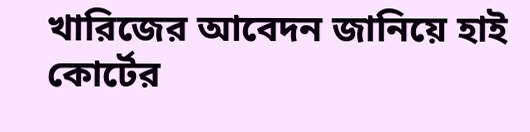খারিজের আবেদন জানিয়ে হাই কোর্টের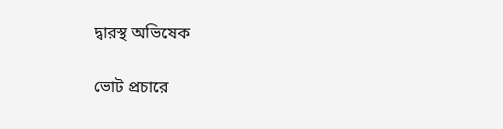দ্বারস্থ অভিষেক

ভোট প্রচারে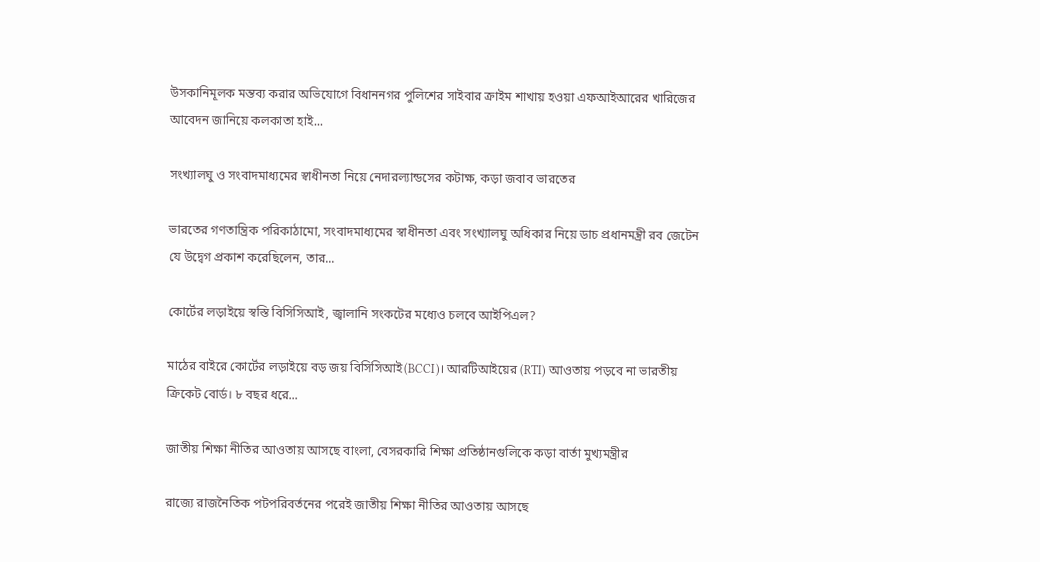উসকানিমূলক মন্তব্য করার অভিযোগে বিধাননগর পুলিশের সাইবার ক্রাইম শাখায় হওয়া এফআইআরের খারিজের আবেদন জানিয়ে কলকাতা হাই...

সংখ্যালঘু ও সংবাদমাধ্যমের স্বাধীনতা নিয়ে নেদারল্যান্ডসের কটাক্ষ, কড়া জবাব ভারতের

ভারতের গণতান্ত্রিক পরিকাঠামো, সংবাদমাধ্যমের স্বাধীনতা এবং সংখ্যালঘু অধিকার নিয়ে ডাচ প্রধানমন্ত্রী রব জেটেন যে উদ্বেগ প্রকাশ করেছিলেন, তার...

কোর্টের লড়াইয়ে স্বস্তি বিসিসিআই, জ্বালানি সংকটের মধ্যেও চলবে আইপিএল?

মাঠের বাইরে কোর্টের লড়াইয়ে বড় জয় বিসিসিআই(BCCI)। আরটিআইয়ের (RTI) আওতায় পড়বে না ভারতীয় ক্রিকেট বোর্ড। ৮ বছর ধরে...

জাতীয় শিক্ষা নীতির আওতায় আসছে বাংলা, বেসরকারি শিক্ষা প্রতিষ্ঠানগুলিকে কড়া বার্তা মুখ্যমন্ত্রীর

রাজ্যে রাজনৈতিক পটপরিবর্তনের পরেই জাতীয় শিক্ষা নীতির আওতায় আসছে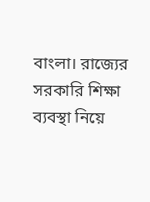বাংলা। রাজ্যের সরকারি শিক্ষা ব্যবস্থা নিয়ে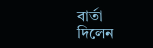বার্তা দিলেন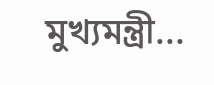মুখ্যমন্ত্রী...